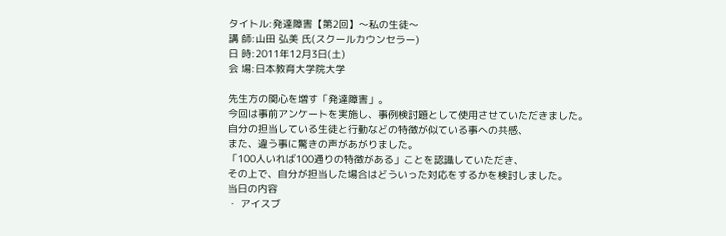タイトル:発達障害【第2回】〜私の生徒〜
講 師:山田 弘美 氏(スクールカウンセラー)
日 時:2011年12月3日(土)
会 場:日本教育大学院大学

先生方の関心を増す「発達障害」。
今回は事前アンケートを実施し、事例検討題として使用させていただきました。
自分の担当している生徒と行動などの特徴が似ている事への共感、
また、違う事に驚きの声があがりました。
「100人いれば100通りの特徴がある」ことを認識していただき、
その上で、自分が担当した場合はどういった対応をするかを検討しました。
当日の内容
・ アイスブ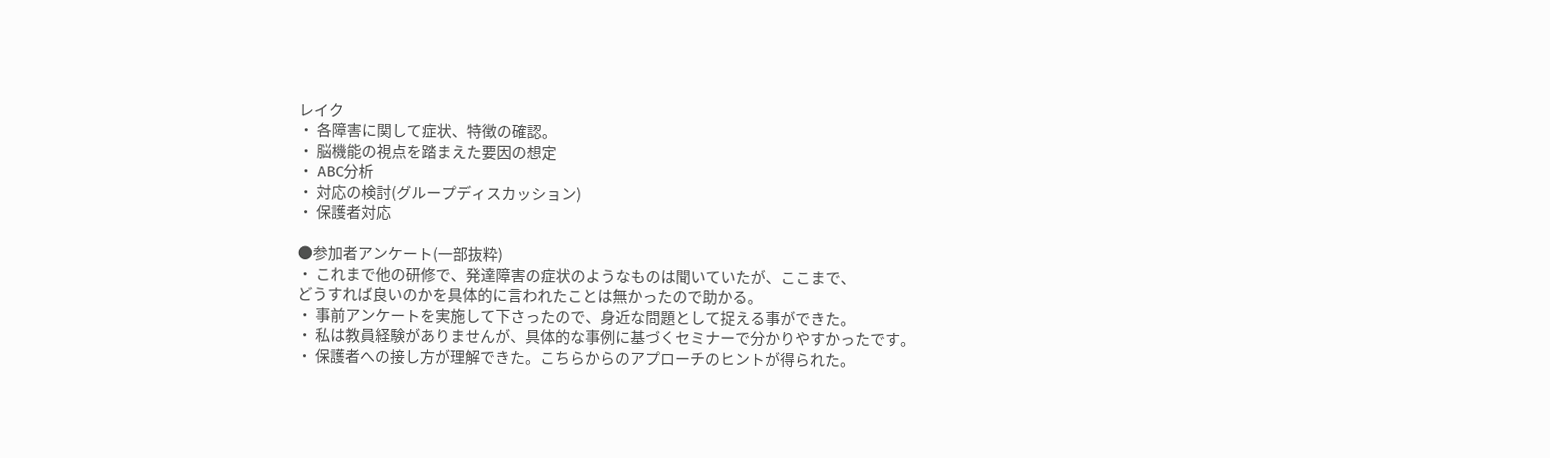レイク
・ 各障害に関して症状、特徴の確認。
・ 脳機能の視点を踏まえた要因の想定
・ ABC分析
・ 対応の検討(グループディスカッション)
・ 保護者対応

●参加者アンケート(一部抜粋)
・ これまで他の研修で、発達障害の症状のようなものは聞いていたが、ここまで、
どうすれば良いのかを具体的に言われたことは無かったので助かる。
・ 事前アンケートを実施して下さったので、身近な問題として捉える事ができた。
・ 私は教員経験がありませんが、具体的な事例に基づくセミナーで分かりやすかったです。
・ 保護者への接し方が理解できた。こちらからのアプローチのヒントが得られた。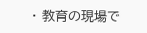・ 教育の現場で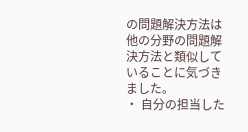の問題解決方法は他の分野の問題解決方法と類似していることに気づきました。
・ 自分の担当した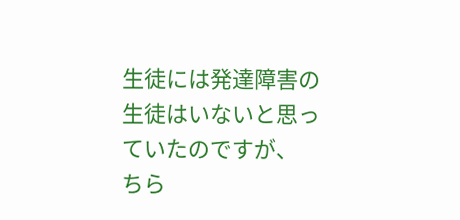生徒には発達障害の生徒はいないと思っていたのですが、
ちら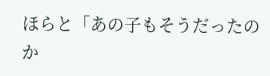ほらと「あの子もそうだったのか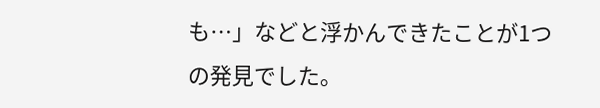も…」などと浮かんできたことが1つの発見でした。